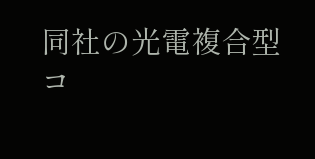同社の光電複合型コ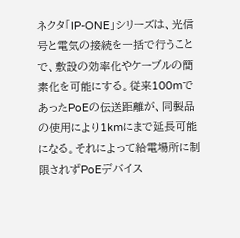ネクタ「IP-ONE」シリーズは、光信号と電気の接続を一括で行うことで、敷設の効率化やケーブルの簡素化を可能にする。従来100mであったPoEの伝送距離が、同製品の使用により1kmにまで延長可能になる。それによって給電場所に制限されずPoEデバイス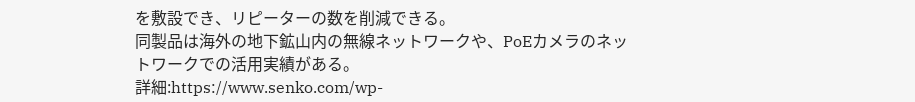を敷設でき、リピーターの数を削減できる。
同製品は海外の地下鉱山内の無線ネットワークや、PoEカメラのネットワークでの活用実績がある。
詳細:https://www.senko.com/wp-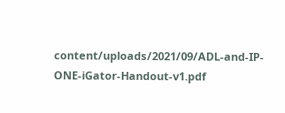content/uploads/2021/09/ADL-and-IP-ONE-iGator-Handout-v1.pdf